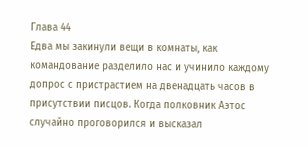Глава 44
Едва мы закинули вещи в комнаты, как командование разделило нас и учинило каждому допрос с пристрастием на двенадцать часов в присутствии писцов. Когда полковник Аэтос случайно проговорился и высказал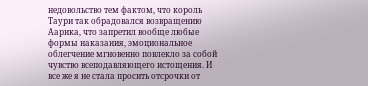недовольство тем фактом, что король Таури так обрадовался возвращению Аарика, что запретил вообще любые формы наказания, эмоциональное облегчение мгновенно повлекло за собой чувство всеподавляющего истощения. И все же я не стала просить отсрочки от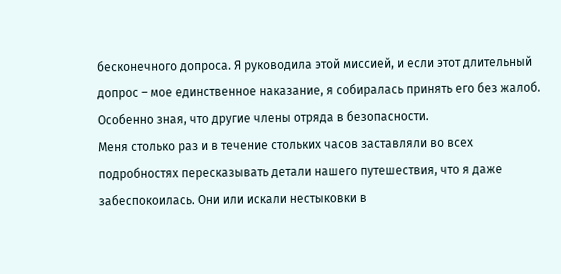бесконечного допроса. Я руководила этой миссией, и если этот длительный допрос – мое единственное наказание, я собиралась принять его без жалоб. Особенно зная, что другие члены отряда в безопасности.
Меня столько раз и в течение стольких часов заставляли во всех подробностях пересказывать детали нашего путешествия, что я даже забеспокоилась. Они или искали нестыковки в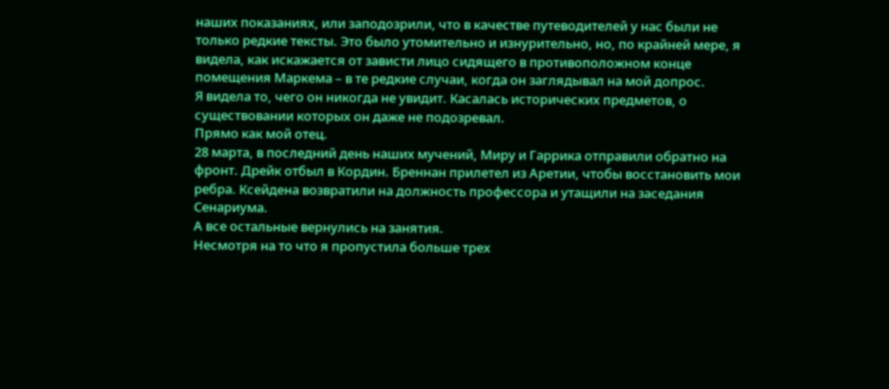наших показаниях, или заподозрили, что в качестве путеводителей у нас были не только редкие тексты. Это было утомительно и изнурительно, но, по крайней мере, я видела, как искажается от зависти лицо сидящего в противоположном конце помещения Маркема – в те редкие случаи, когда он заглядывал на мой допрос.
Я видела то, чего он никогда не увидит. Касалась исторических предметов, о существовании которых он даже не подозревал.
Прямо как мой отец.
28 марта, в последний день наших мучений, Миру и Гаррика отправили обратно на фронт. Дрейк отбыл в Кордин. Бреннан прилетел из Аретии, чтобы восстановить мои ребра. Ксейдена возвратили на должность профессора и утащили на заседания Сенариума.
А все остальные вернулись на занятия.
Несмотря на то что я пропустила больше трех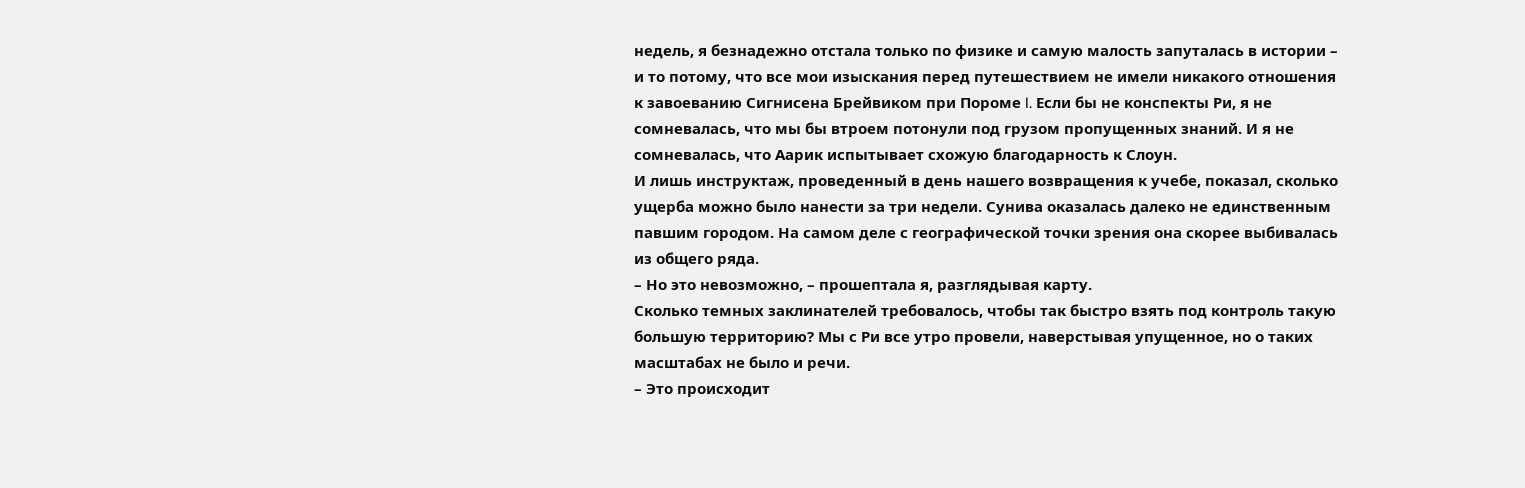недель, я безнадежно отстала только по физике и самую малость запуталась в истории – и то потому, что все мои изыскания перед путешествием не имели никакого отношения к завоеванию Сигнисена Брейвиком при Пороме I. Если бы не конспекты Ри, я не сомневалась, что мы бы втроем потонули под грузом пропущенных знаний. И я не сомневалась, что Аарик испытывает схожую благодарность к Слоун.
И лишь инструктаж, проведенный в день нашего возвращения к учебе, показал, сколько ущерба можно было нанести за три недели. Сунива оказалась далеко не единственным павшим городом. На самом деле с географической точки зрения она скорее выбивалась из общего ряда.
– Но это невозможно, – прошептала я, разглядывая карту.
Сколько темных заклинателей требовалось, чтобы так быстро взять под контроль такую большую территорию? Мы с Ри все утро провели, наверстывая упущенное, но о таких масштабах не было и речи.
– Это происходит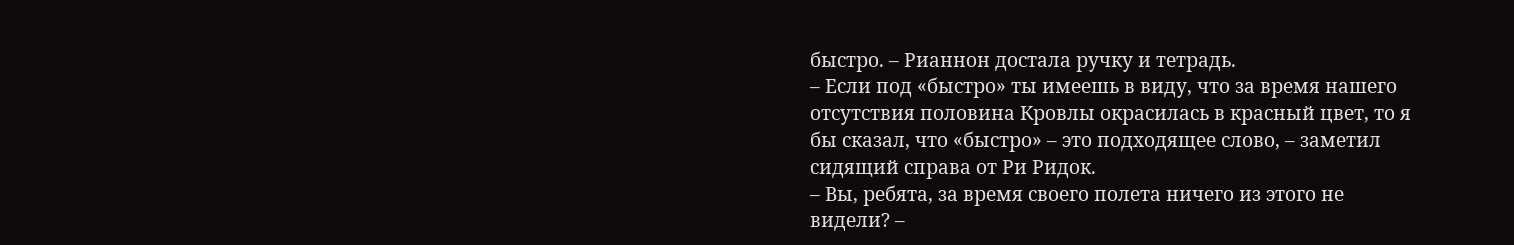быстро. – Рианнон достала ручку и тетрадь.
– Если под «быстро» ты имеешь в виду, что за время нашего отсутствия половина Кровлы окрасилась в красный цвет, то я бы сказал, что «быстро» – это подходящее слово, – заметил сидящий справа от Ри Ридок.
– Вы, ребята, за время своего полета ничего из этого не видели? –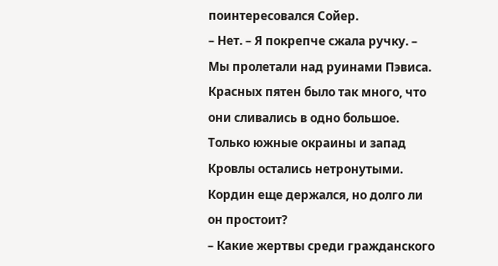поинтересовался Сойер.
– Нет. – Я покрепче сжала ручку. – Мы пролетали над руинами Пэвиса.
Красных пятен было так много, что они сливались в одно большое. Только южные окраины и запад Кровлы остались нетронутыми. Кордин еще держался, но долго ли он простоит?
– Какие жертвы среди гражданского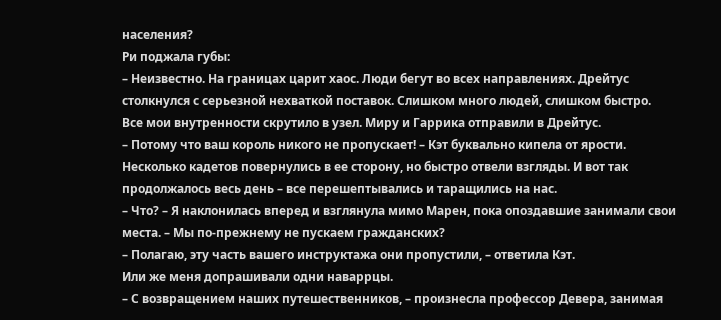населения?
Ри поджала губы:
– Неизвестно. На границах царит хаос. Люди бегут во всех направлениях. Дрейтус столкнулся с серьезной нехваткой поставок. Слишком много людей, слишком быстро.
Все мои внутренности скрутило в узел. Миру и Гаррика отправили в Дрейтус.
– Потому что ваш король никого не пропускает! – Кэт буквально кипела от ярости.
Несколько кадетов повернулись в ее сторону, но быстро отвели взгляды. И вот так продолжалось весь день – все перешептывались и таращились на нас.
– Что? – Я наклонилась вперед и взглянула мимо Марен, пока опоздавшие занимали свои места. – Мы по-прежнему не пускаем гражданских?
– Полагаю, эту часть вашего инструктажа они пропустили, – ответила Кэт.
Или же меня допрашивали одни наваррцы.
– С возвращением наших путешественников, – произнесла профессор Девера, занимая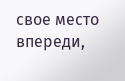свое место впереди,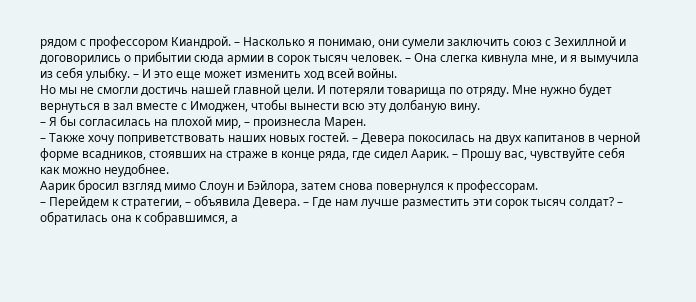рядом с профессором Киандрой. – Насколько я понимаю, они сумели заключить союз с Зехиллной и договорились о прибытии сюда армии в сорок тысяч человек. – Она слегка кивнула мне, и я вымучила из себя улыбку. – И это еще может изменить ход всей войны.
Но мы не смогли достичь нашей главной цели. И потеряли товарища по отряду. Мне нужно будет вернуться в зал вместе с Имоджен, чтобы вынести всю эту долбаную вину.
– Я бы согласилась на плохой мир, – произнесла Марен.
– Также хочу поприветствовать наших новых гостей. – Девера покосилась на двух капитанов в черной форме всадников, стоявших на страже в конце ряда, где сидел Аарик. – Прошу вас, чувствуйте себя как можно неудобнее.
Аарик бросил взгляд мимо Слоун и Бэйлора, затем снова повернулся к профессорам.
– Перейдем к стратегии, – объявила Девера. – Где нам лучше разместить эти сорок тысяч солдат? – обратилась она к собравшимся, а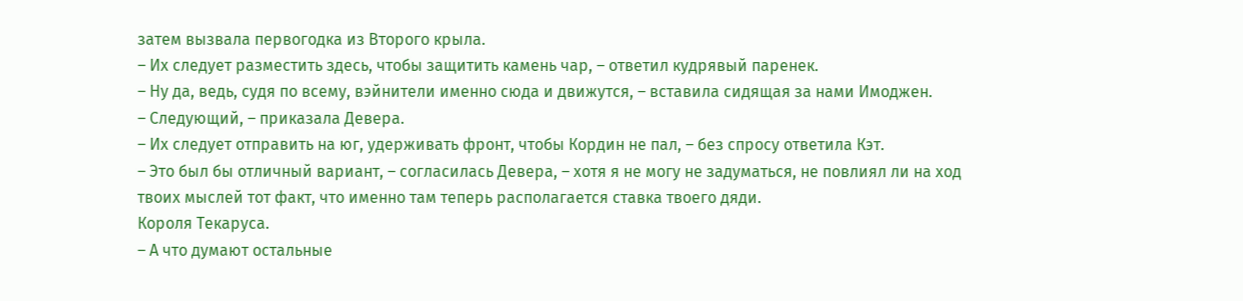затем вызвала первогодка из Второго крыла.
– Их следует разместить здесь, чтобы защитить камень чар, – ответил кудрявый паренек.
– Ну да, ведь, судя по всему, вэйнители именно сюда и движутся, – вставила сидящая за нами Имоджен.
– Следующий, – приказала Девера.
– Их следует отправить на юг, удерживать фронт, чтобы Кордин не пал, – без спросу ответила Кэт.
– Это был бы отличный вариант, – согласилась Девера, – хотя я не могу не задуматься, не повлиял ли на ход твоих мыслей тот факт, что именно там теперь располагается ставка твоего дяди.
Короля Текаруса.
– А что думают остальные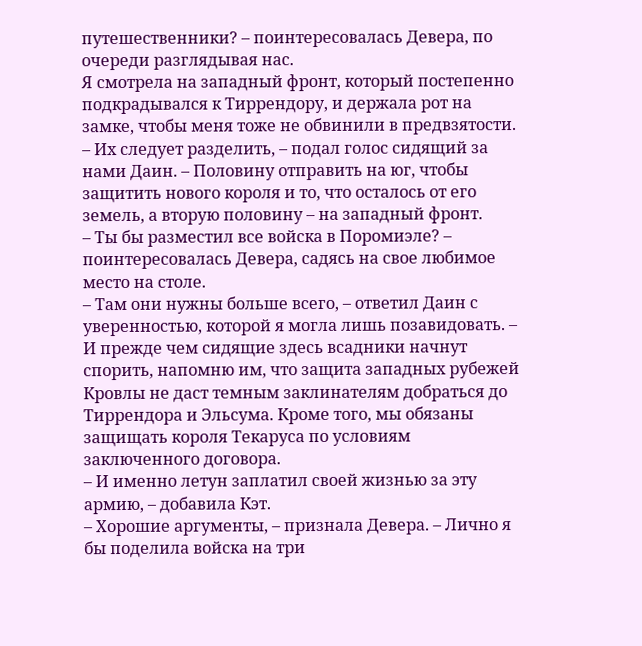путешественники? – поинтересовалась Девера, по очереди разглядывая нас.
Я смотрела на западный фронт, который постепенно подкрадывался к Тиррендору, и держала рот на замке, чтобы меня тоже не обвинили в предвзятости.
– Их следует разделить, – подал голос сидящий за нами Даин. – Половину отправить на юг, чтобы защитить нового короля и то, что осталось от его земель, а вторую половину – на западный фронт.
– Ты бы разместил все войска в Поромиэле? – поинтересовалась Девера, садясь на свое любимое место на столе.
– Там они нужны больше всего, – ответил Даин с уверенностью, которой я могла лишь позавидовать. – И прежде чем сидящие здесь всадники начнут спорить, напомню им, что защита западных рубежей Кровлы не даст темным заклинателям добраться до Тиррендора и Эльсума. Кроме того, мы обязаны защищать короля Текаруса по условиям заключенного договора.
– И именно летун заплатил своей жизнью за эту армию, – добавила Кэт.
– Хорошие аргументы, – признала Девера. – Лично я бы поделила войска на три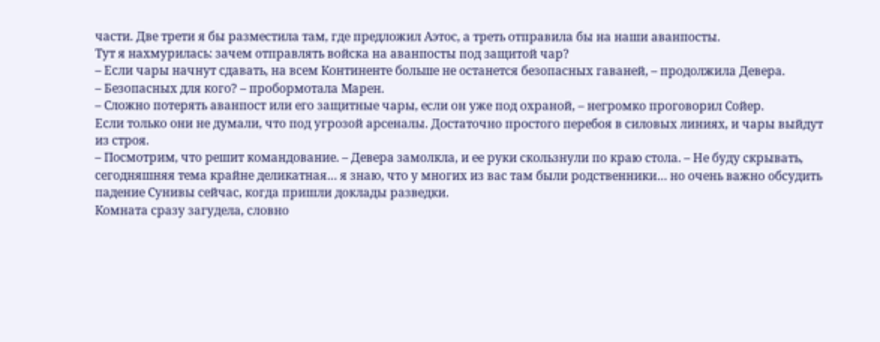части. Две трети я бы разместила там, где предложил Аэтос, а треть отправила бы на наши аванпосты.
Тут я нахмурилась: зачем отправлять войска на аванпосты под защитой чар?
– Если чары начнут сдавать, на всем Континенте больше не останется безопасных гаваней, – продолжила Девера.
– Безопасных для кого? – пробормотала Марен.
– Сложно потерять аванпост или его защитные чары, если он уже под охраной, – негромко проговорил Сойер.
Если только они не думали, что под угрозой арсеналы. Достаточно простого перебоя в силовых линиях, и чары выйдут из строя.
– Посмотрим, что решит командование. – Девера замолкла, и ее руки скользнули по краю стола. – Не буду скрывать, сегодняшняя тема крайне деликатная… я знаю, что у многих из вас там были родственники… но очень важно обсудить падение Сунивы сейчас, когда пришли доклады разведки.
Комната сразу загудела, словно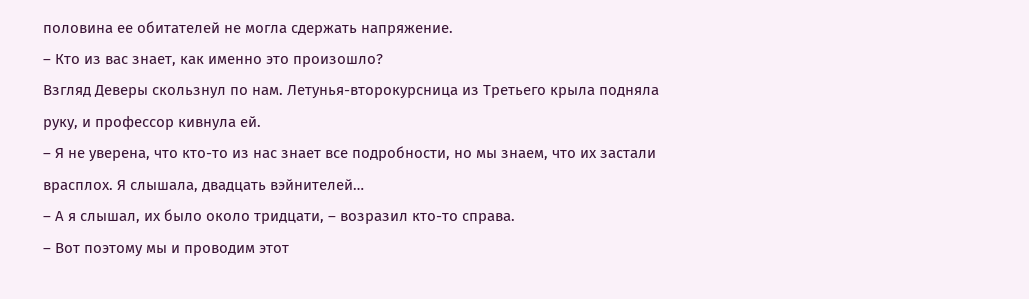половина ее обитателей не могла сдержать напряжение.
– Кто из вас знает, как именно это произошло?
Взгляд Деверы скользнул по нам. Летунья-второкурсница из Третьего крыла подняла руку, и профессор кивнула ей.
– Я не уверена, что кто-то из нас знает все подробности, но мы знаем, что их застали врасплох. Я слышала, двадцать вэйнителей…
– А я слышал, их было около тридцати, – возразил кто-то справа.
– Вот поэтому мы и проводим этот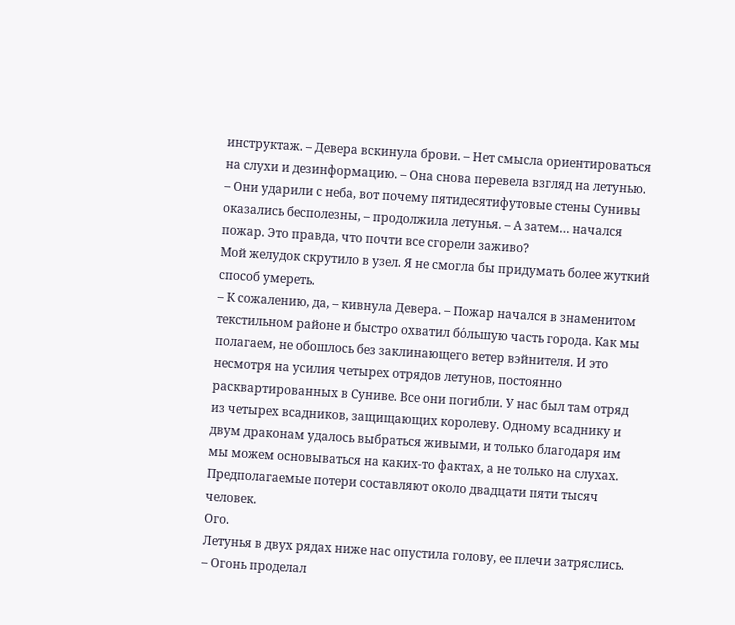инструктаж. – Девера вскинула брови. – Нет смысла ориентироваться на слухи и дезинформацию. – Она снова перевела взгляд на летунью.
– Они ударили с неба, вот почему пятидесятифутовые стены Сунивы оказались бесполезны, – продолжила летунья. – А затем… начался пожар. Это правда, что почти все сгорели заживо?
Мой желудок скрутило в узел. Я не смогла бы придумать более жуткий способ умереть.
– К сожалению, да, – кивнула Девера. – Пожар начался в знаменитом текстильном районе и быстро охватил бо́льшую часть города. Как мы полагаем, не обошлось без заклинающего ветер вэйнителя. И это несмотря на усилия четырех отрядов летунов, постоянно расквартированных в Суниве. Все они погибли. У нас был там отряд из четырех всадников, защищающих королеву. Одному всаднику и двум драконам удалось выбраться живыми, и только благодаря им мы можем основываться на каких-то фактах, а не только на слухах. Предполагаемые потери составляют около двадцати пяти тысяч человек.
Ого.
Летунья в двух рядах ниже нас опустила голову, ее плечи затряслись.
– Огонь проделал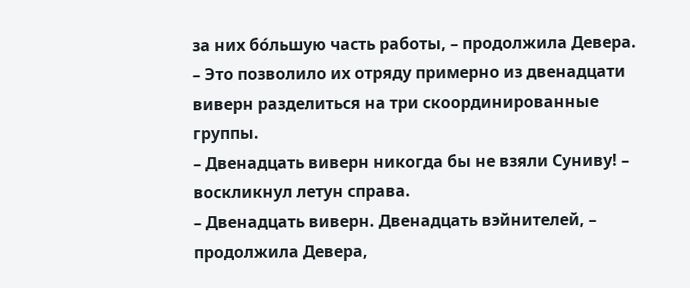за них бо́льшую часть работы, – продолжила Девера. – Это позволило их отряду примерно из двенадцати виверн разделиться на три скоординированные группы.
– Двенадцать виверн никогда бы не взяли Суниву! – воскликнул летун справа.
– Двенадцать виверн. Двенадцать вэйнителей, – продолжила Девера,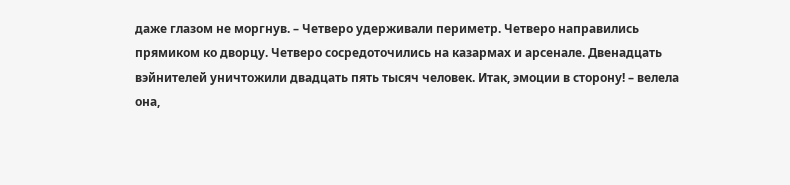даже глазом не моргнув. – Четверо удерживали периметр. Четверо направились прямиком ко дворцу. Четверо сосредоточились на казармах и арсенале. Двенадцать вэйнителей уничтожили двадцать пять тысяч человек. Итак, эмоции в сторону! – велела она,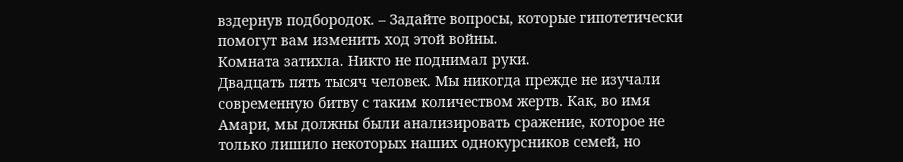вздернув подбородок. – Задайте вопросы, которые гипотетически помогут вам изменить ход этой войны.
Комната затихла. Никто не поднимал руки.
Двадцать пять тысяч человек. Мы никогда прежде не изучали современную битву с таким количеством жертв. Как, во имя Амари, мы должны были анализировать сражение, которое не только лишило некоторых наших однокурсников семей, но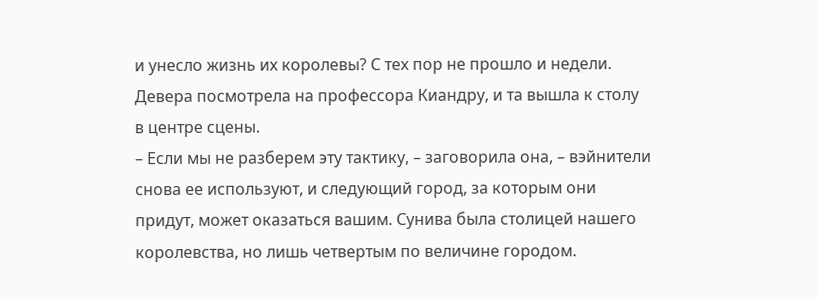и унесло жизнь их королевы? С тех пор не прошло и недели.
Девера посмотрела на профессора Киандру, и та вышла к столу в центре сцены.
– Если мы не разберем эту тактику, – заговорила она, – вэйнители снова ее используют, и следующий город, за которым они придут, может оказаться вашим. Сунива была столицей нашего королевства, но лишь четвертым по величине городом.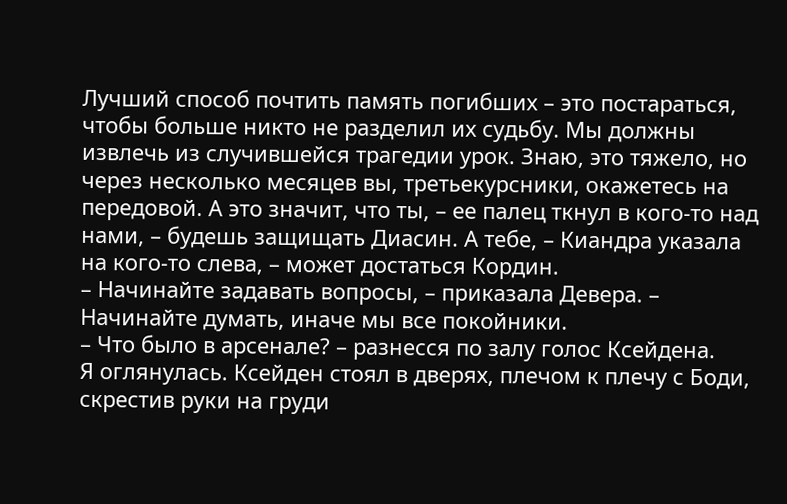Лучший способ почтить память погибших – это постараться, чтобы больше никто не разделил их судьбу. Мы должны извлечь из случившейся трагедии урок. Знаю, это тяжело, но через несколько месяцев вы, третьекурсники, окажетесь на передовой. А это значит, что ты, – ее палец ткнул в кого-то над нами, – будешь защищать Диасин. А тебе, – Киандра указала на кого-то слева, – может достаться Кордин.
– Начинайте задавать вопросы, – приказала Девера. – Начинайте думать, иначе мы все покойники.
– Что было в арсенале? – разнесся по залу голос Ксейдена.
Я оглянулась. Ксейден стоял в дверях, плечом к плечу с Боди, скрестив руки на груди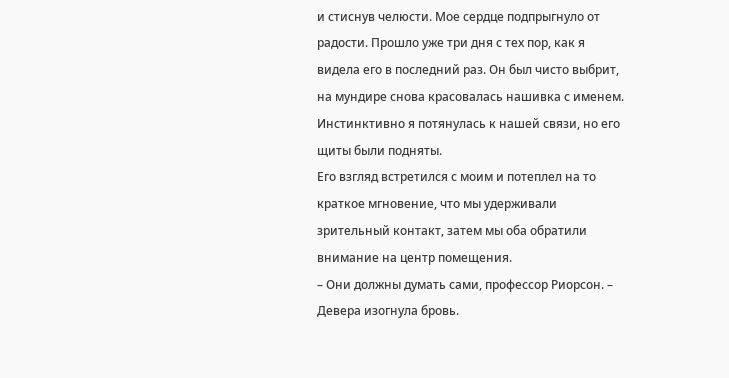и стиснув челюсти. Мое сердце подпрыгнуло от радости. Прошло уже три дня с тех пор, как я видела его в последний раз. Он был чисто выбрит, на мундире снова красовалась нашивка с именем. Инстинктивно я потянулась к нашей связи, но его щиты были подняты.
Его взгляд встретился с моим и потеплел на то краткое мгновение, что мы удерживали зрительный контакт, затем мы оба обратили внимание на центр помещения.
– Они должны думать сами, профессор Риорсон. – Девера изогнула бровь.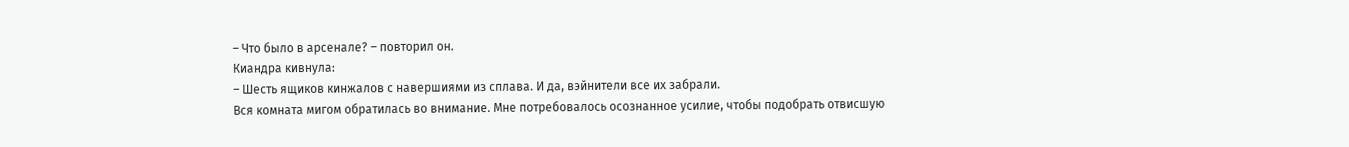– Что было в арсенале? – повторил он.
Киандра кивнула:
– Шесть ящиков кинжалов с навершиями из сплава. И да, вэйнители все их забрали.
Вся комната мигом обратилась во внимание. Мне потребовалось осознанное усилие, чтобы подобрать отвисшую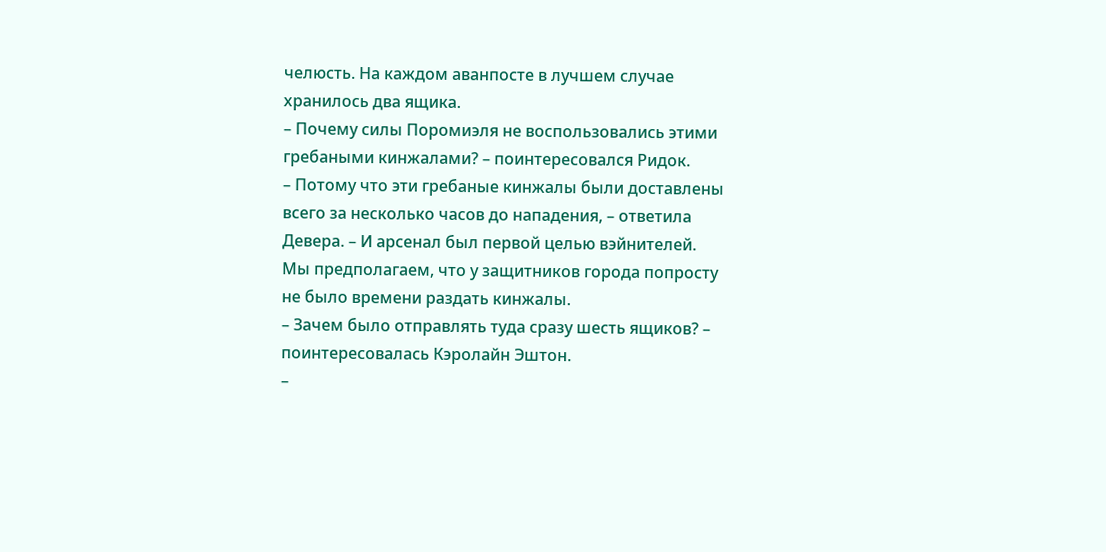челюсть. На каждом аванпосте в лучшем случае хранилось два ящика.
– Почему силы Поромиэля не воспользовались этими гребаными кинжалами? – поинтересовался Ридок.
– Потому что эти гребаные кинжалы были доставлены всего за несколько часов до нападения, – ответила Девера. – И арсенал был первой целью вэйнителей. Мы предполагаем, что у защитников города попросту не было времени раздать кинжалы.
– Зачем было отправлять туда сразу шесть ящиков? – поинтересовалась Кэролайн Эштон.
–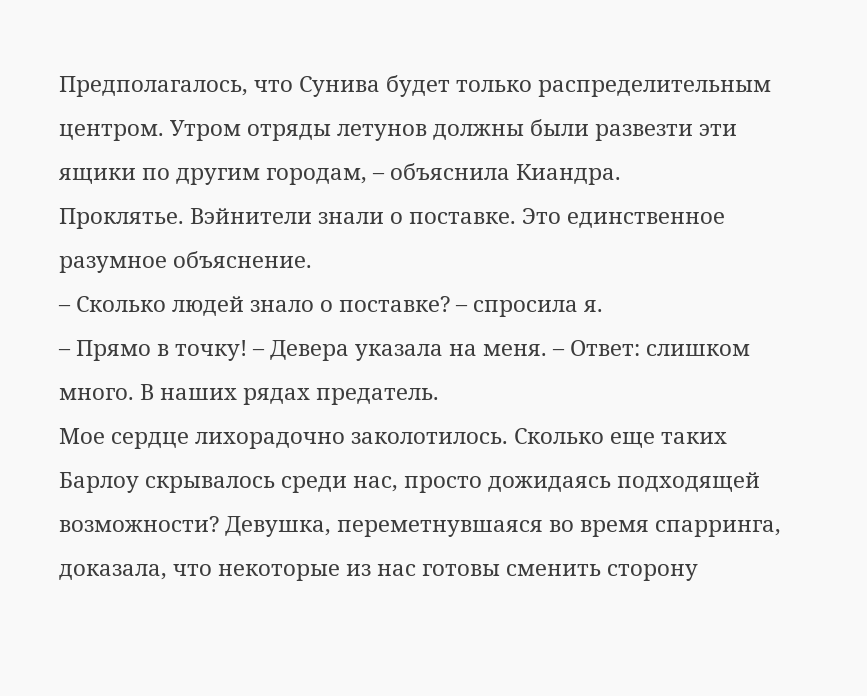Предполагалось, что Сунива будет только распределительным центром. Утром отряды летунов должны были развезти эти ящики по другим городам, – объяснила Киандра.
Проклятье. Вэйнители знали о поставке. Это единственное разумное объяснение.
– Сколько людей знало о поставке? – спросила я.
– Прямо в точку! – Девера указала на меня. – Ответ: слишком много. В наших рядах предатель.
Мое сердце лихорадочно заколотилось. Сколько еще таких Барлоу скрывалось среди нас, просто дожидаясь подходящей возможности? Девушка, переметнувшаяся во время спарринга, доказала, что некоторые из нас готовы сменить сторону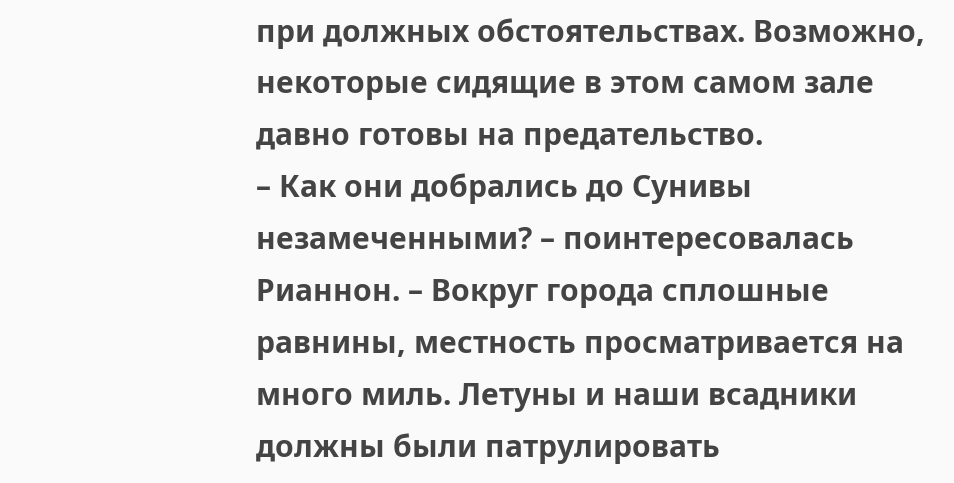при должных обстоятельствах. Возможно, некоторые сидящие в этом самом зале давно готовы на предательство.
– Как они добрались до Сунивы незамеченными? – поинтересовалась Рианнон. – Вокруг города сплошные равнины, местность просматривается на много миль. Летуны и наши всадники должны были патрулировать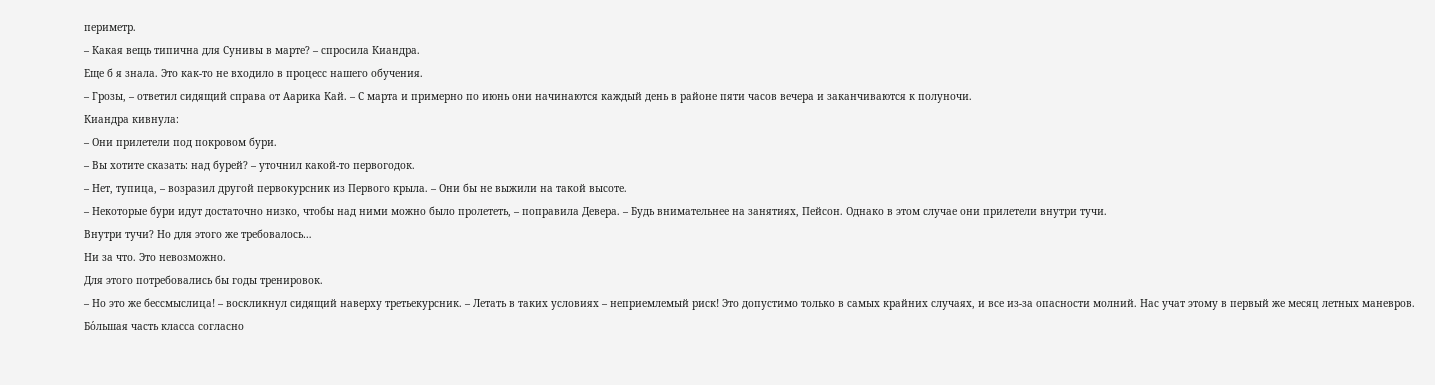периметр.
– Какая вещь типична для Сунивы в марте? – спросила Киандра.
Еще б я знала. Это как-то не входило в процесс нашего обучения.
– Грозы, – ответил сидящий справа от Аарика Кай. – С марта и примерно по июнь они начинаются каждый день в районе пяти часов вечера и заканчиваются к полуночи.
Киандра кивнула:
– Они прилетели под покровом бури.
– Вы хотите сказать: над бурей? – уточнил какой-то первогодок.
– Нет, тупица, – возразил другой первокурсник из Первого крыла. – Они бы не выжили на такой высоте.
– Некоторые бури идут достаточно низко, чтобы над ними можно было пролететь, – поправила Девера. – Будь внимательнее на занятиях, Пейсон. Однако в этом случае они прилетели внутри тучи.
Внутри тучи? Но для этого же требовалось…
Ни за что. Это невозможно.
Для этого потребовались бы годы тренировок.
– Но это же бессмыслица! – воскликнул сидящий наверху третьекурсник. – Летать в таких условиях – неприемлемый риск! Это допустимо только в самых крайних случаях, и все из-за опасности молний. Нас учат этому в первый же месяц летных маневров.
Бо́льшая часть класса согласно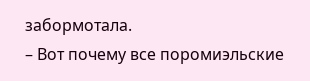забормотала.
– Вот почему все поромиэльские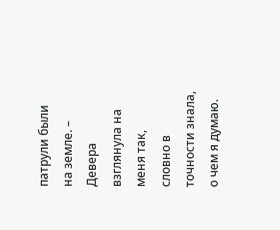патрули были на земле. – Девера взглянула на меня так, словно в точности знала, о чем я думаю.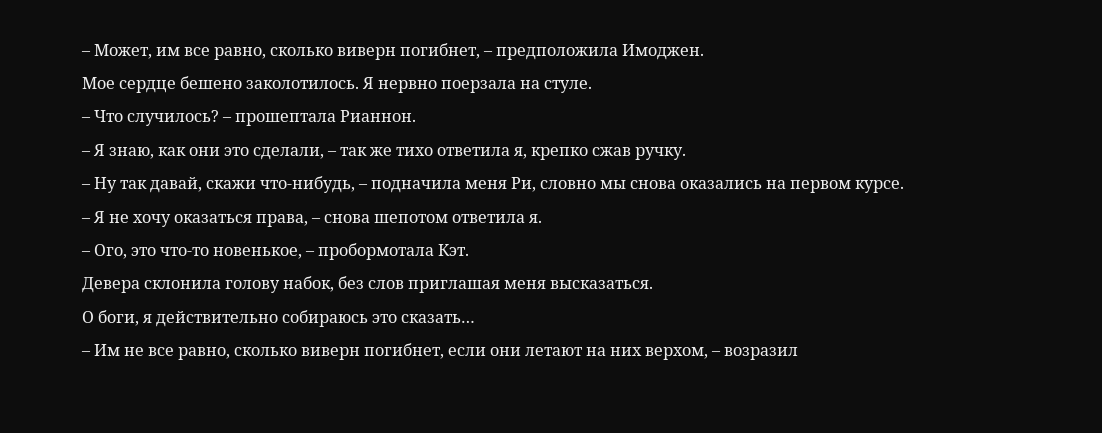– Может, им все равно, сколько виверн погибнет, – предположила Имоджен.
Мое сердце бешено заколотилось. Я нервно поерзала на стуле.
– Что случилось? – прошептала Рианнон.
– Я знаю, как они это сделали, – так же тихо ответила я, крепко сжав ручку.
– Ну так давай, скажи что-нибудь, – подначила меня Ри, словно мы снова оказались на первом курсе.
– Я не хочу оказаться права, – снова шепотом ответила я.
– Ого, это что-то новенькое, – пробормотала Кэт.
Девера склонила голову набок, без слов приглашая меня высказаться.
О боги, я действительно собираюсь это сказать…
– Им не все равно, сколько виверн погибнет, если они летают на них верхом, – возразил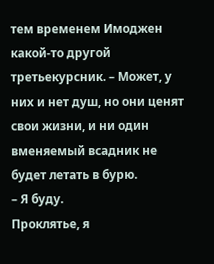тем временем Имоджен какой-то другой третьекурсник. – Может, у них и нет душ, но они ценят свои жизни, и ни один вменяемый всадник не будет летать в бурю.
– Я буду.
Проклятье, я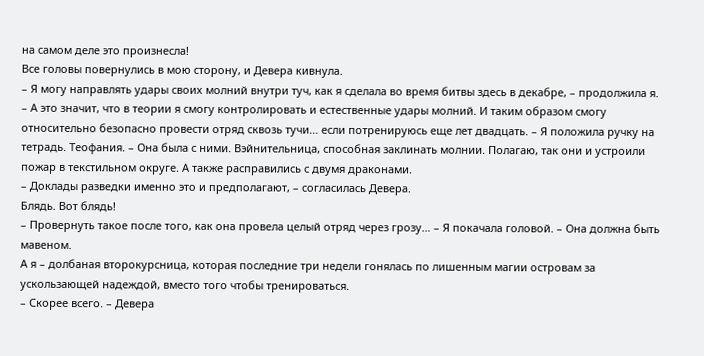на самом деле это произнесла!
Все головы повернулись в мою сторону, и Девера кивнула.
– Я могу направлять удары своих молний внутри туч, как я сделала во время битвы здесь в декабре, – продолжила я. – А это значит, что в теории я смогу контролировать и естественные удары молний. И таким образом смогу относительно безопасно провести отряд сквозь тучи… если потренируюсь еще лет двадцать. – Я положила ручку на тетрадь. Теофания. – Она была с ними. Вэйнительница, способная заклинать молнии. Полагаю, так они и устроили пожар в текстильном округе. А также расправились с двумя драконами.
– Доклады разведки именно это и предполагают, – согласилась Девера.
Блядь. Вот блядь!
– Провернуть такое после того, как она провела целый отряд через грозу… – Я покачала головой. – Она должна быть мавеном.
А я – долбаная второкурсница, которая последние три недели гонялась по лишенным магии островам за ускользающей надеждой, вместо того чтобы тренироваться.
– Скорее всего. – Девера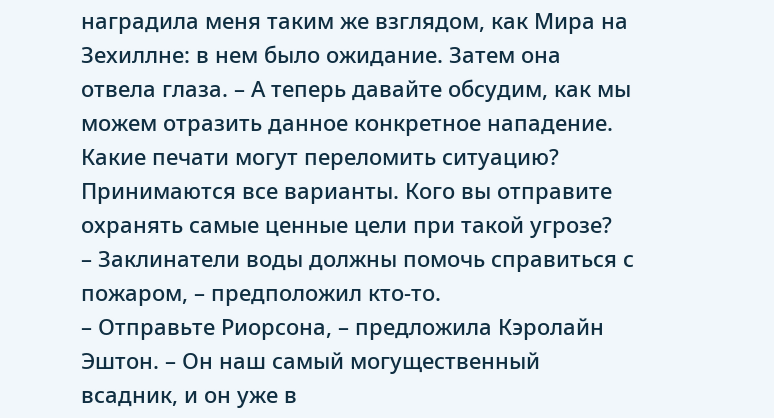наградила меня таким же взглядом, как Мира на Зехиллне: в нем было ожидание. Затем она отвела глаза. – А теперь давайте обсудим, как мы можем отразить данное конкретное нападение. Какие печати могут переломить ситуацию? Принимаются все варианты. Кого вы отправите охранять самые ценные цели при такой угрозе?
– Заклинатели воды должны помочь справиться с пожаром, – предположил кто-то.
– Отправьте Риорсона, – предложила Кэролайн Эштон. – Он наш самый могущественный всадник, и он уже в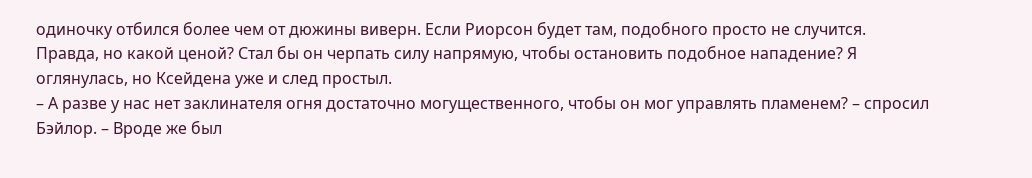одиночку отбился более чем от дюжины виверн. Если Риорсон будет там, подобного просто не случится.
Правда, но какой ценой? Стал бы он черпать силу напрямую, чтобы остановить подобное нападение? Я оглянулась, но Ксейдена уже и след простыл.
– А разве у нас нет заклинателя огня достаточно могущественного, чтобы он мог управлять пламенем? – спросил Бэйлор. – Вроде же был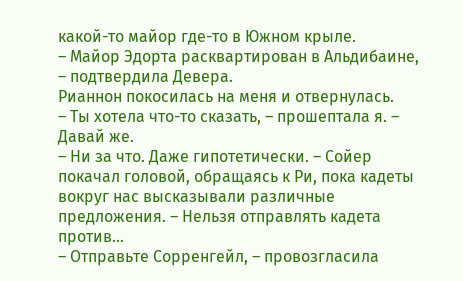какой-то майор где-то в Южном крыле.
– Майор Эдорта расквартирован в Альдибаине, – подтвердила Девера.
Рианнон покосилась на меня и отвернулась.
– Ты хотела что-то сказать, – прошептала я. – Давай же.
– Ни за что. Даже гипотетически. – Сойер покачал головой, обращаясь к Ри, пока кадеты вокруг нас высказывали различные предложения. – Нельзя отправлять кадета против…
– Отправьте Сорренгейл, – провозгласила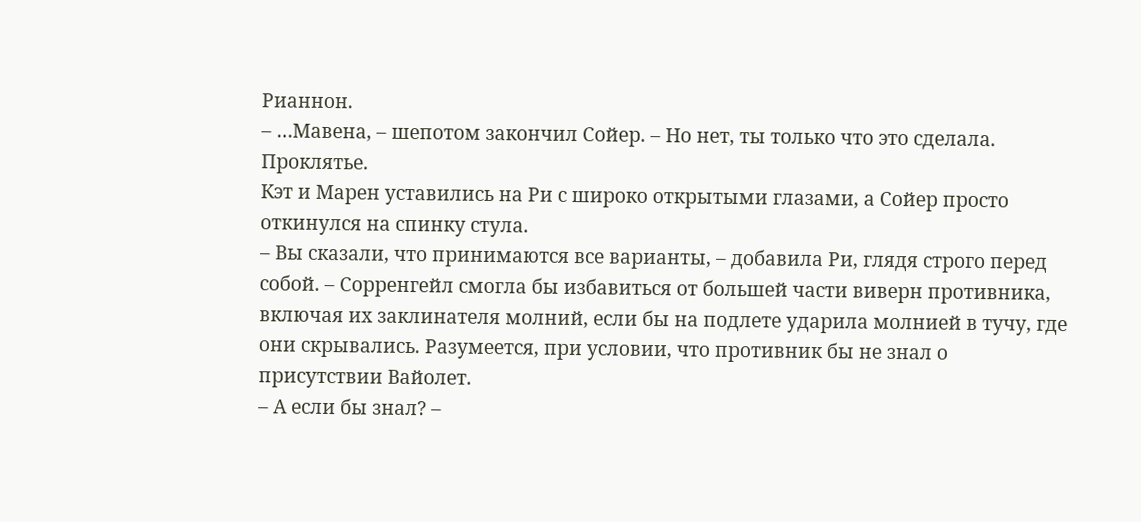Рианнон.
– …Мавена, – шепотом закончил Сойер. – Но нет, ты только что это сделала. Проклятье.
Кэт и Марен уставились на Ри с широко открытыми глазами, а Сойер просто откинулся на спинку стула.
– Вы сказали, что принимаются все варианты, – добавила Ри, глядя строго перед собой. – Сорренгейл смогла бы избавиться от большей части виверн противника, включая их заклинателя молний, если бы на подлете ударила молнией в тучу, где они скрывались. Разумеется, при условии, что противник бы не знал о присутствии Вайолет.
– А если бы знал? –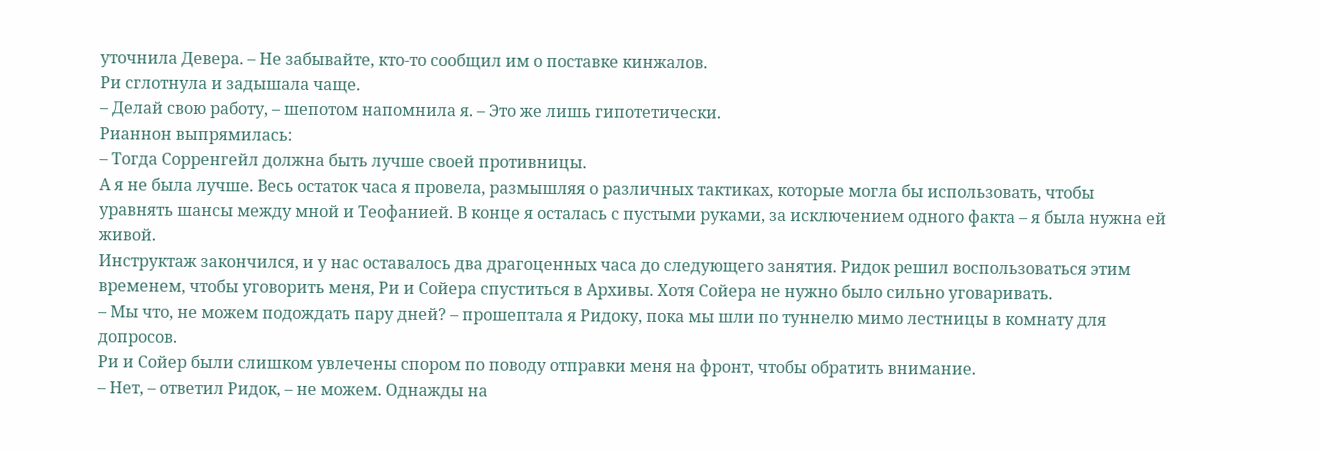уточнила Девера. – Не забывайте, кто-то сообщил им о поставке кинжалов.
Ри сглотнула и задышала чаще.
– Делай свою работу, – шепотом напомнила я. – Это же лишь гипотетически.
Рианнон выпрямилась:
– Тогда Сорренгейл должна быть лучше своей противницы.
А я не была лучше. Весь остаток часа я провела, размышляя о различных тактиках, которые могла бы использовать, чтобы уравнять шансы между мной и Теофанией. В конце я осталась с пустыми руками, за исключением одного факта – я была нужна ей живой.
Инструктаж закончился, и у нас оставалось два драгоценных часа до следующего занятия. Ридок решил воспользоваться этим временем, чтобы уговорить меня, Ри и Сойера спуститься в Архивы. Хотя Сойера не нужно было сильно уговаривать.
– Мы что, не можем подождать пару дней? – прошептала я Ридоку, пока мы шли по туннелю мимо лестницы в комнату для допросов.
Ри и Сойер были слишком увлечены спором по поводу отправки меня на фронт, чтобы обратить внимание.
– Нет, – ответил Ридок, – не можем. Однажды на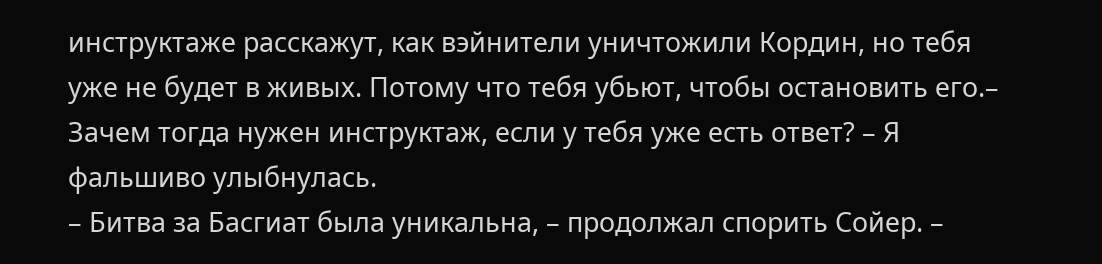инструктаже расскажут, как вэйнители уничтожили Кордин, но тебя уже не будет в живых. Потому что тебя убьют, чтобы остановить его.– Зачем тогда нужен инструктаж, если у тебя уже есть ответ? – Я фальшиво улыбнулась.
– Битва за Басгиат была уникальна, – продолжал спорить Сойер. –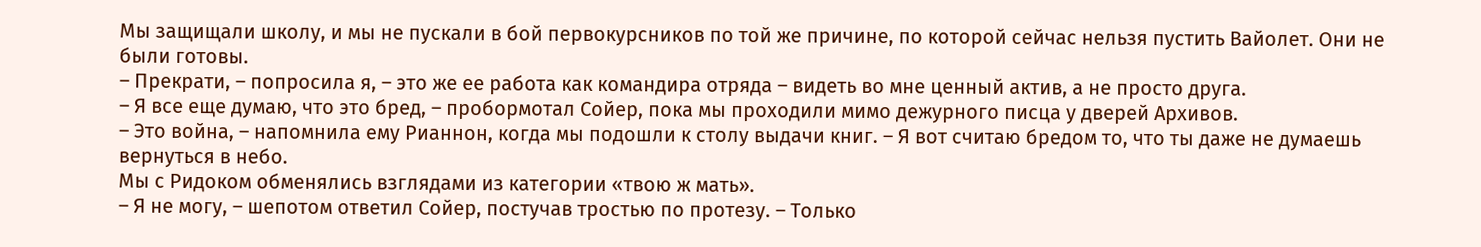Мы защищали школу, и мы не пускали в бой первокурсников по той же причине, по которой сейчас нельзя пустить Вайолет. Они не были готовы.
– Прекрати, – попросила я, – это же ее работа как командира отряда – видеть во мне ценный актив, а не просто друга.
– Я все еще думаю, что это бред, – пробормотал Сойер, пока мы проходили мимо дежурного писца у дверей Архивов.
– Это война, – напомнила ему Рианнон, когда мы подошли к столу выдачи книг. – Я вот считаю бредом то, что ты даже не думаешь вернуться в небо.
Мы с Ридоком обменялись взглядами из категории «твою ж мать».
– Я не могу, – шепотом ответил Сойер, постучав тростью по протезу. – Только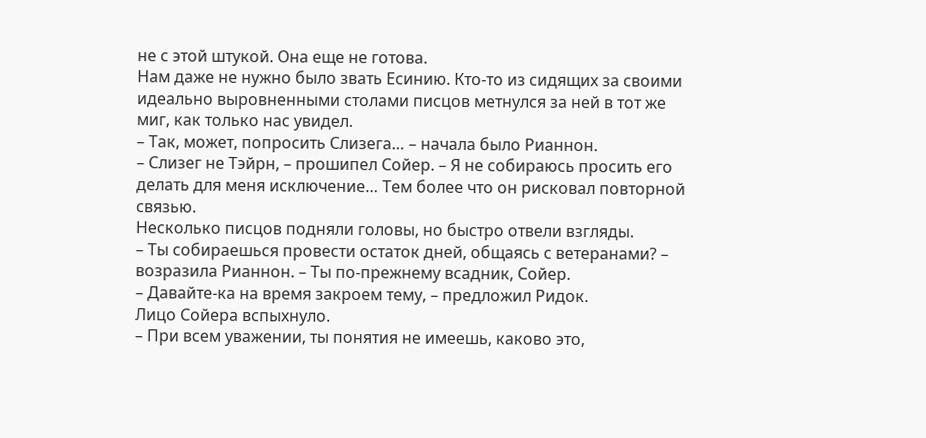не с этой штукой. Она еще не готова.
Нам даже не нужно было звать Есинию. Кто-то из сидящих за своими идеально выровненными столами писцов метнулся за ней в тот же миг, как только нас увидел.
– Так, может, попросить Слизега… – начала было Рианнон.
– Слизег не Тэйрн, – прошипел Сойер. – Я не собираюсь просить его делать для меня исключение… Тем более что он рисковал повторной связью.
Несколько писцов подняли головы, но быстро отвели взгляды.
– Ты собираешься провести остаток дней, общаясь с ветеранами? – возразила Рианнон. – Ты по-прежнему всадник, Сойер.
– Давайте-ка на время закроем тему, – предложил Ридок.
Лицо Сойера вспыхнуло.
– При всем уважении, ты понятия не имеешь, каково это,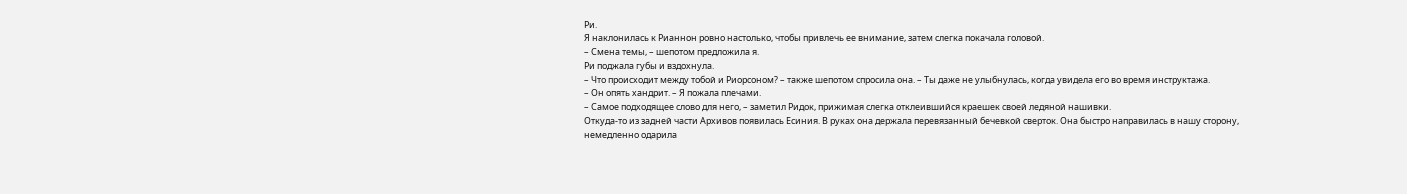Ри.
Я наклонилась к Рианнон ровно настолько, чтобы привлечь ее внимание, затем слегка покачала головой.
– Смена темы, – шепотом предложила я.
Ри поджала губы и вздохнула.
– Что происходит между тобой и Риорсоном? – также шепотом спросила она. – Ты даже не улыбнулась, когда увидела его во время инструктажа.
– Он опять хандрит. – Я пожала плечами.
– Самое подходящее слово для него, – заметил Ридок, прижимая слегка отклеившийся краешек своей ледяной нашивки.
Откуда-то из задней части Архивов появилась Есиния. В руках она держала перевязанный бечевкой сверток. Она быстро направилась в нашу сторону, немедленно одарила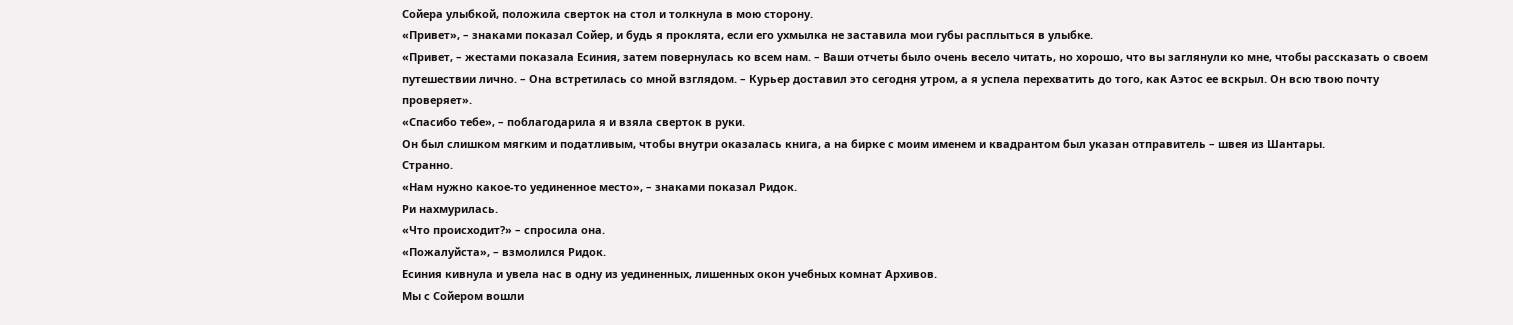Сойера улыбкой, положила сверток на стол и толкнула в мою сторону.
«Привет», – знаками показал Сойер, и будь я проклята, если его ухмылка не заставила мои губы расплыться в улыбке.
«Привет, – жестами показала Есиния, затем повернулась ко всем нам. – Ваши отчеты было очень весело читать, но хорошо, что вы заглянули ко мне, чтобы рассказать о своем путешествии лично. – Она встретилась со мной взглядом. – Курьер доставил это сегодня утром, а я успела перехватить до того, как Аэтос ее вскрыл. Он всю твою почту проверяет».
«Спасибо тебе», – поблагодарила я и взяла сверток в руки.
Он был слишком мягким и податливым, чтобы внутри оказалась книга, а на бирке с моим именем и квадрантом был указан отправитель – швея из Шантары.
Странно.
«Нам нужно какое-то уединенное место», – знаками показал Ридок.
Ри нахмурилась.
«Что происходит?» – спросила она.
«Пожалуйста», – взмолился Ридок.
Есиния кивнула и увела нас в одну из уединенных, лишенных окон учебных комнат Архивов.
Мы с Сойером вошли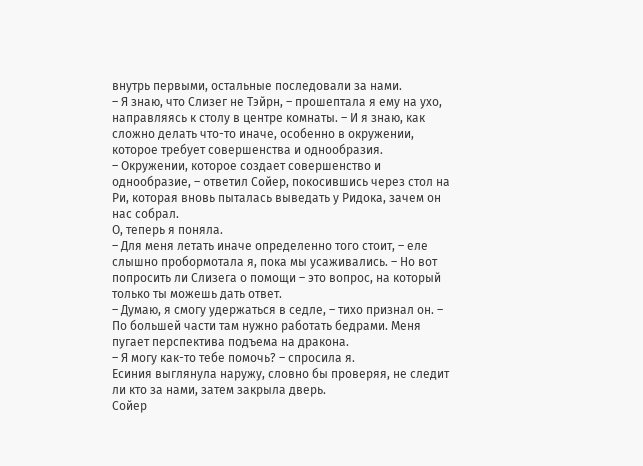внутрь первыми, остальные последовали за нами.
– Я знаю, что Слизег не Тэйрн, – прошептала я ему на ухо, направляясь к столу в центре комнаты. – И я знаю, как сложно делать что-то иначе, особенно в окружении, которое требует совершенства и однообразия.
– Окружении, которое создает совершенство и однообразие, – ответил Сойер, покосившись через стол на Ри, которая вновь пыталась выведать у Ридока, зачем он нас собрал.
О, теперь я поняла.
– Для меня летать иначе определенно того стоит, – еле слышно пробормотала я, пока мы усаживались. – Но вот попросить ли Слизега о помощи – это вопрос, на который только ты можешь дать ответ.
– Думаю, я смогу удержаться в седле, – тихо признал он. – По большей части там нужно работать бедрами. Меня пугает перспектива подъема на дракона.
– Я могу как-то тебе помочь? – спросила я.
Есиния выглянула наружу, словно бы проверяя, не следит ли кто за нами, затем закрыла дверь.
Сойер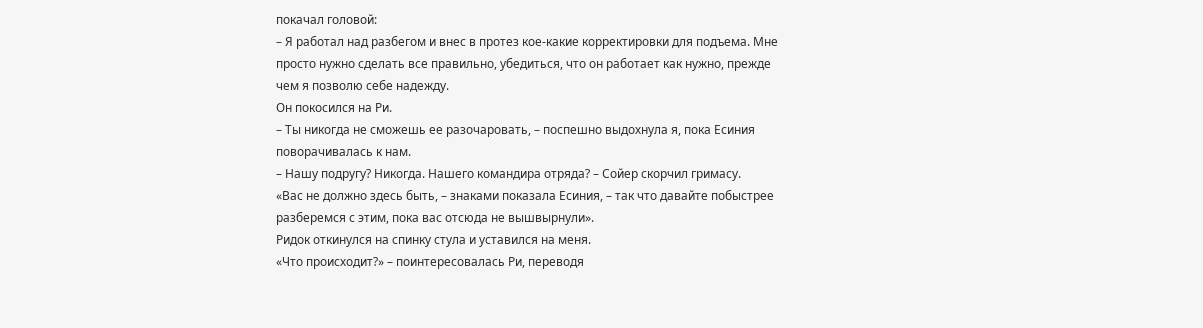покачал головой:
– Я работал над разбегом и внес в протез кое-какие корректировки для подъема. Мне просто нужно сделать все правильно, убедиться, что он работает как нужно, прежде чем я позволю себе надежду.
Он покосился на Ри.
– Ты никогда не сможешь ее разочаровать, – поспешно выдохнула я, пока Есиния поворачивалась к нам.
– Нашу подругу? Никогда. Нашего командира отряда? – Сойер скорчил гримасу.
«Вас не должно здесь быть, – знаками показала Есиния, – так что давайте побыстрее разберемся с этим, пока вас отсюда не вышвырнули».
Ридок откинулся на спинку стула и уставился на меня.
«Что происходит?» – поинтересовалась Ри, переводя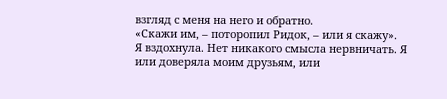взгляд с меня на него и обратно.
«Скажи им, – поторопил Ридок, – или я скажу».
Я вздохнула. Нет никакого смысла нервничать. Я или доверяла моим друзьям, или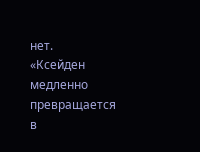нет.
«Ксейден медленно превращается в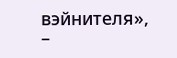вэйнителя», –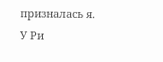призналась я.
У Ри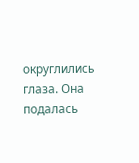округлились глаза. Она подалась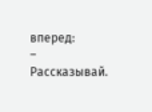вперед:
– Рассказывай.